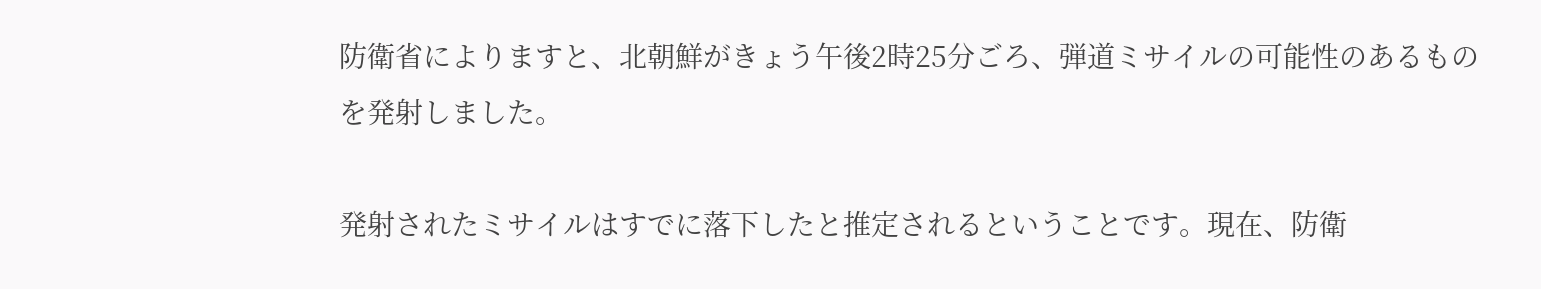防衛省によりますと、北朝鮮がきょう午後2時25分ごろ、弾道ミサイルの可能性のあるものを発射しました。

発射されたミサイルはすでに落下したと推定されるということです。現在、防衛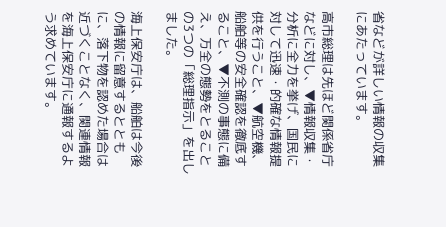省などが詳しい情報の収集にあたっています。

高市総理は先ほど関係省庁などに対し、▼情報収集・分析に全力を挙げ、国民に対して迅速・的確な情報提供を行うこと、▼航空機、船舶等の安全確認を徹底すること、▼不測の事態に備え、万全の態勢をとることの3つの「総理指示」を出しました。

海上保安庁は、船舶は今後の情報に留意するとともに、落下物を認めた場合は近づくことなく、関連情報を海上保安庁に通報するよう求めています。